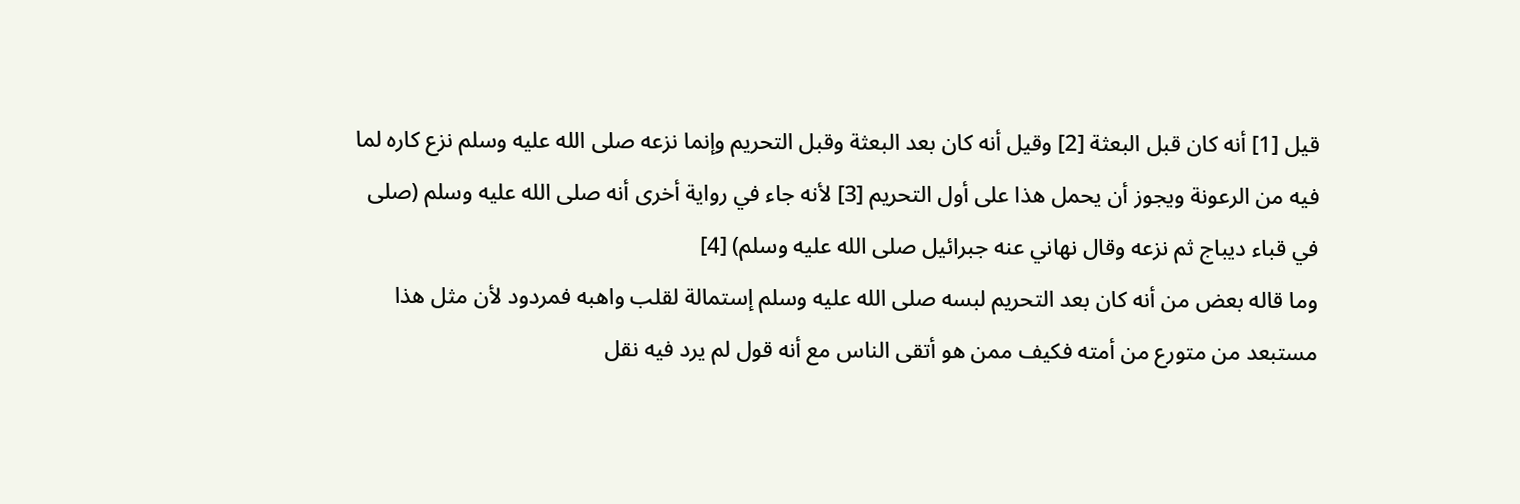قيل [1] أنه كان قبل البعثة [2] وقيل أنه كان بعد البعثة وقبل التحريم وإنما نزعه صلى الله عليه وسلم نزع كاره لما فيه من الرعونة ويجوز أن يحمل هذا على أول التحريم [3] لأنه جاء في رواية أخرى أنه صلى الله عليه وسلم (صلى في قباء ديباج ثم نزعه وقال نهاني عنه جبرائيل صلى الله عليه وسلم) [4]
وما قاله بعض من أنه كان بعد التحريم لبسه صلى الله عليه وسلم إستمالة لقلب واهبه فمردود لأن مثل هذا مستبعد من متورع من أمته فكيف ممن هو أتقى الناس مع أنه قول لم يرد فيه نقل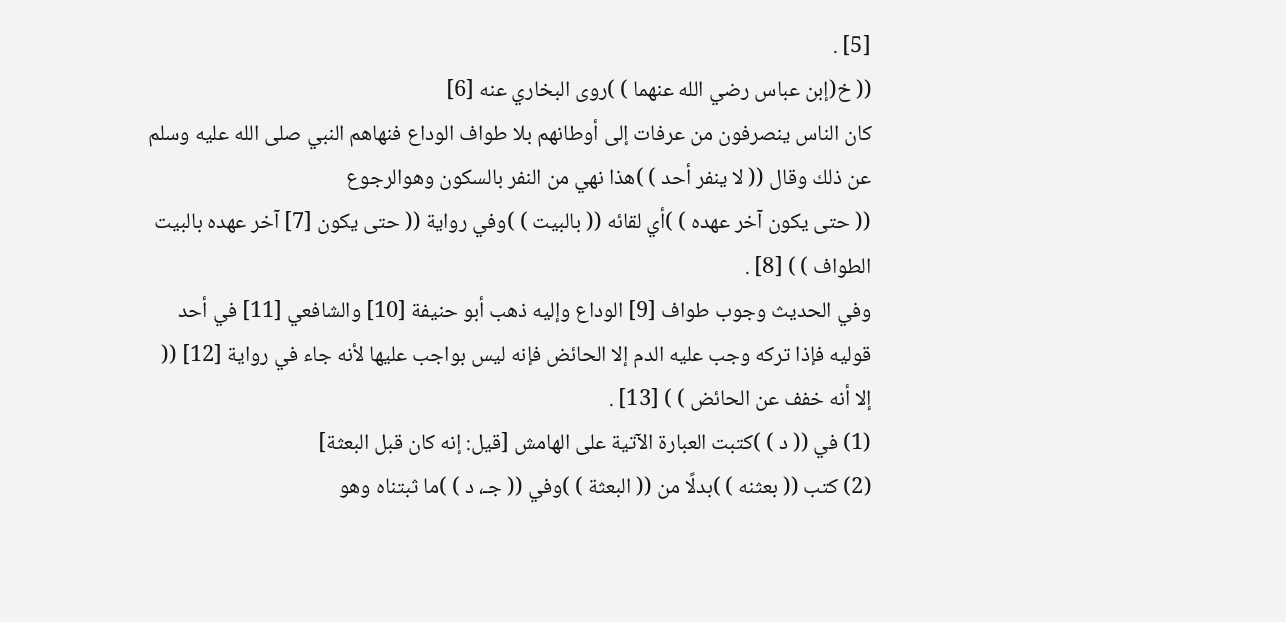[5] .
(( خ(إبن عباس رضي الله عنهما ) )روى البخاري عنه [6]
كان الناس ينصرفون من عرفات إلى أوطانهم بلا طواف الوداع فنهاهم النبي صلى الله عليه وسلم عن ذلك وقال (( لا ينفر أحد ) )هذا نهي من النفر بالسكون وهوالرجوع
(( حتى يكون آخر عهده ) )أي لقائه (( بالبيت ) )وفي رواية (( حتى يكون [7] آخر عهده بالبيت الطواف ) ) [8] .
وفي الحديث وجوب طواف [9] الوداع وإليه ذهب أبو حنيفة [10] والشافعي [11] في أحد قوليه فإذا تركه وجب عليه الدم إلا الحائض فإنه ليس بواجب عليها لأنه جاء في رواية [12] (( إلا أنه خفف عن الحائض ) ) [13] .
(1) في (( د ) )كتبت العبارة الآتية على الهامش [قيل: إنه كان قبل البعثة]
(2) كتب (( بعثنه ) )بدلًا من (( البعثة ) )وفي (( جـ، د ) )ما ثبتناه وهو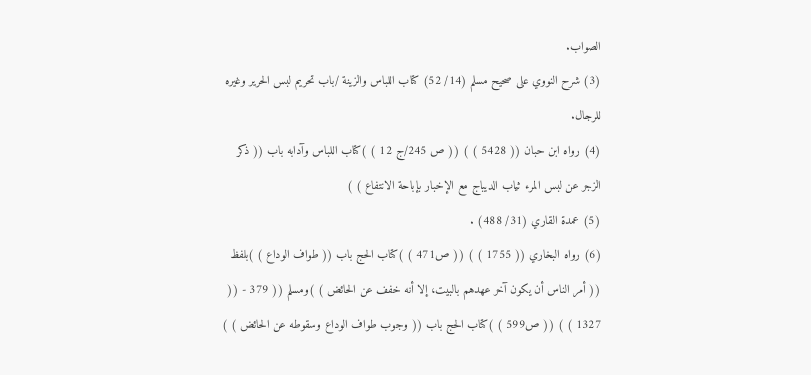الصواب.
(3) شرح النووي على صحيح مسلم (14/ 52) كتاب اللباس والزينة /باب تحريم لبس الحرير وغيره للرجال.
(4) رواه ابن حبان (( 5428 ) ) (( ص 245/ج 12 ) )كتاب اللباس وآدابه باب (( ذكر الزجر عن لبس المرء ثياب الديباج مع الإخبار بإباحة الانتفاع ) )
(5) عمدة القاري (31/ 488) .
(6) رواه البخاري (( 1755 ) ) (( ص471 ) )كتاب الحج باب (( طواف الوداع ) )بلفظ (( أمر الناس أن يكون آخر عهدهم بالبيت، إلا أنه خفف عن الحائض ) )ومسلم (( 379 - (( 1327 ) ) (( ص599 ) )كتاب الحج باب (( وجوب طواف الوداع وسقوطه عن الحائض ) )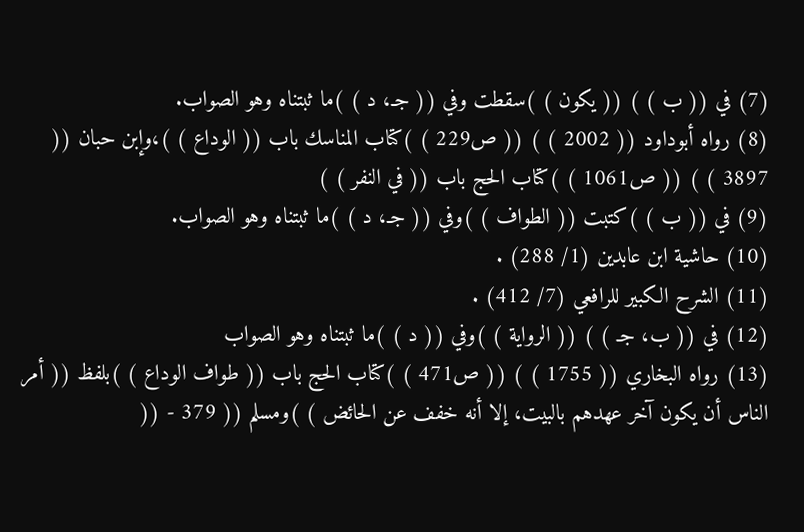(7) في (( ب ) ) (( يكون ) )سقطت وفي (( جـ، د ) )ما ثبتناه وهو الصواب.
(8) رواه أبوداود (( 2002 ) ) (( ص229 ) )كتاب المناسك باب (( الوداع ) )،وإبن حبان (( 3897 ) ) (( ص1061 ) )كتاب الحج باب (( في النفر ) )
(9) في (( ب ) )كتبت (( الطواف ) )وفي (( جـ، د ) )ما ثبتناه وهو الصواب.
(10) حاشية ابن عابدين (1/ 288) .
(11) الشرح الكبير للرافعي (7/ 412) .
(12) في (( ب، جـ ) ) (( الرواية ) )وفي (( د ) )ما ثبتناه وهو الصواب
(13) رواه البخاري (( 1755 ) ) (( ص471 ) )كتاب الحج باب (( طواف الوداع ) )بلفظ (( أمر الناس أن يكون آخر عهدهم بالبيت، إلا أنه خفف عن الحائض ) )ومسلم (( 379 - ((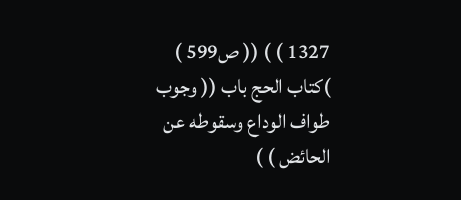1327 ) ) (( ص599 ) )كتاب الحج باب (( وجوب طواف الوداع وسقوطه عن الحائض ) )